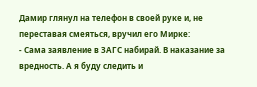Дамир глянул на телефон в своей руке и, не переставая смеяться, вручил его Мирке:
- Сама заявление в ЗАГС набирай. В наказание за вредность. А я буду следить и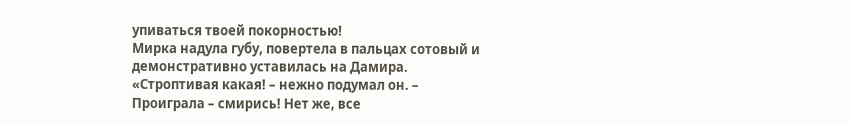упиваться твоей покорностью!
Мирка надула губу, повертела в пальцах сотовый и демонстративно уставилась на Дамира.
«Строптивая какая! – нежно подумал он. – Проиграла – смирись! Нет же, все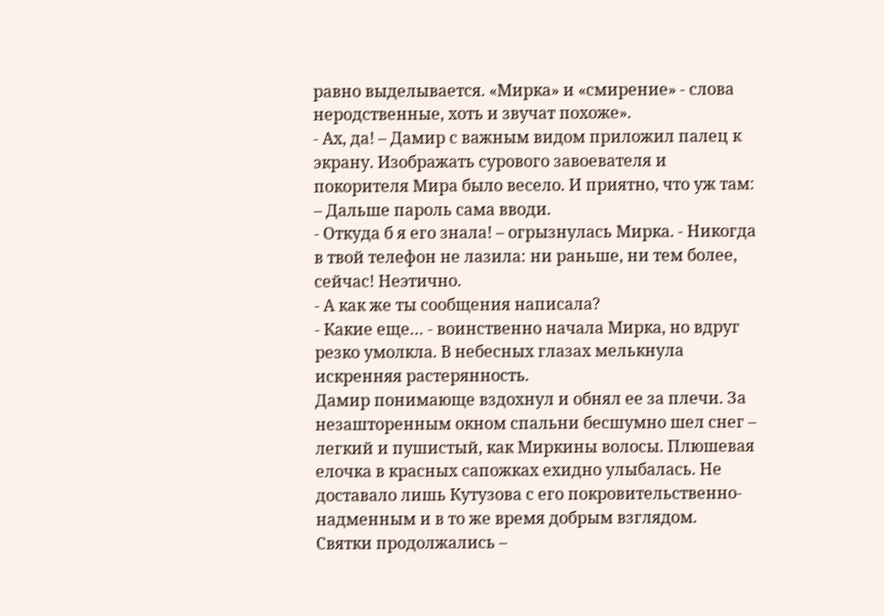равно выделывается. «Мирка» и «смирение» - слова неродственные, хоть и звучат похоже».
- Ах, да! – Дамир с важным видом приложил палец к экрану. Изображать сурового завоевателя и покорителя Мира было весело. И приятно, что уж там: – Дальше пароль сама вводи.
- Откуда б я его знала! – огрызнулась Мирка. - Никогда в твой телефон не лазила: ни раньше, ни тем более, сейчас! Неэтично.
- А как же ты сообщения написала?
- Какие еще… - воинственно начала Мирка, но вдруг резко умолкла. В небесных глазах мелькнула искренняя растерянность.
Дамир понимающе вздохнул и обнял ее за плечи. За незашторенным окном спальни бесшумно шел снег – легкий и пушистый, как Миркины волосы. Плюшевая елочка в красных сапожках ехидно улыбалась. Не доставало лишь Кутузова с его покровительственно-надменным и в то же время добрым взглядом.
Святки продолжались –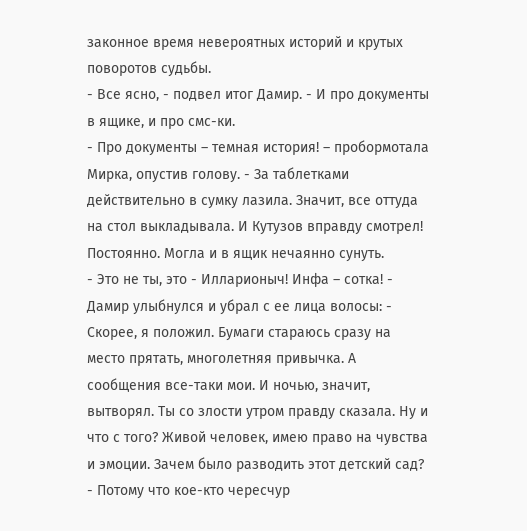законное время невероятных историй и крутых поворотов судьбы.
- Все ясно, - подвел итог Дамир. - И про документы в ящике, и про смс-ки.
- Про документы – темная история! – пробормотала Мирка, опустив голову. - За таблетками действительно в сумку лазила. Значит, все оттуда на стол выкладывала. И Кутузов вправду смотрел! Постоянно. Могла и в ящик нечаянно сунуть.
- Это не ты, это - Илларионыч! Инфа – сотка! - Дамир улыбнулся и убрал с ее лица волосы: - Скорее, я положил. Бумаги стараюсь сразу на место прятать, многолетняя привычка. А сообщения все-таки мои. И ночью, значит, вытворял. Ты со злости утром правду сказала. Ну и что с того? Живой человек, имею право на чувства и эмоции. Зачем было разводить этот детский сад?
- Потому что кое-кто чересчур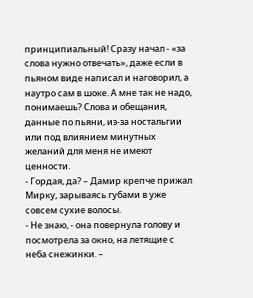принципиальный! Сразу начал - «за слова нужно отвечать», даже если в пьяном виде написал и наговорил, а наутро сам в шоке. А мне так не надо, понимаешь? Слова и обещания, данные по пьяни, из-за ностальгии или под влиянием минутных желаний для меня не имеют ценности.
- Гордая, да? – Дамир крепче прижал Мирку, зарываясь губами в уже совсем сухие волосы.
- Не знаю, - она повернула голову и посмотрела за окно, на летящие с неба снежинки. –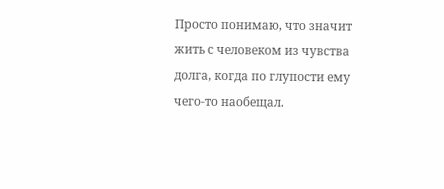Просто понимаю, что значит жить с человеком из чувства долга, когда по глупости ему чего-то наобещал.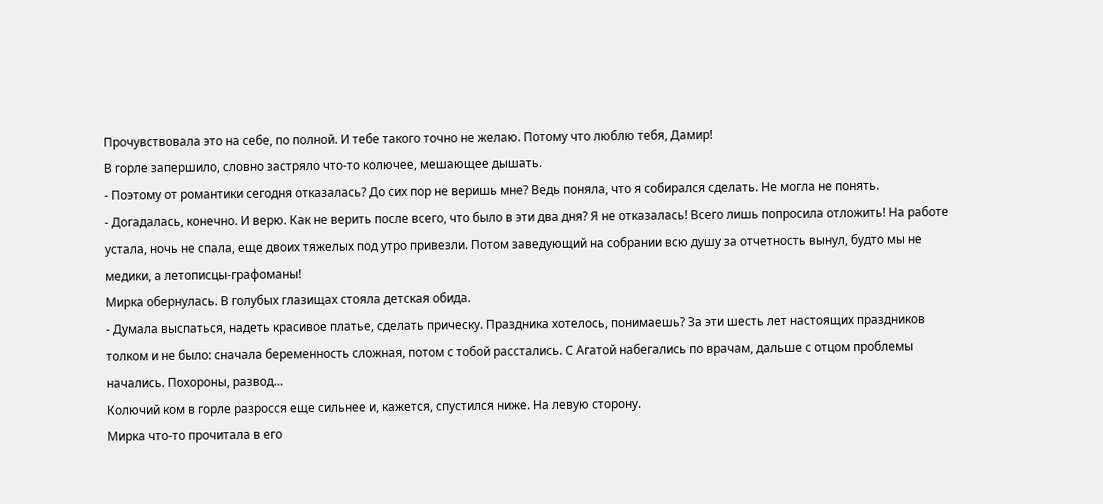Прочувствовала это на себе, по полной. И тебе такого точно не желаю. Потому что люблю тебя, Дамир!
В горле запершило, словно застряло что-то колючее, мешающее дышать.
- Поэтому от романтики сегодня отказалась? До сих пор не веришь мне? Ведь поняла, что я собирался сделать. Не могла не понять.
- Догадалась, конечно. И верю. Как не верить после всего, что было в эти два дня? Я не отказалась! Всего лишь попросила отложить! На работе устала, ночь не спала, еще двоих тяжелых под утро привезли. Потом заведующий на собрании всю душу за отчетность вынул, будто мы не медики, а летописцы-графоманы!
Мирка обернулась. В голубых глазищах стояла детская обида.
- Думала выспаться, надеть красивое платье, сделать прическу. Праздника хотелось, понимаешь? За эти шесть лет настоящих праздников толком и не было: сначала беременность сложная, потом с тобой расстались. С Агатой набегались по врачам, дальше с отцом проблемы начались. Похороны, развод…
Колючий ком в горле разросся еще сильнее и, кажется, спустился ниже. На левую сторону.
Мирка что-то прочитала в его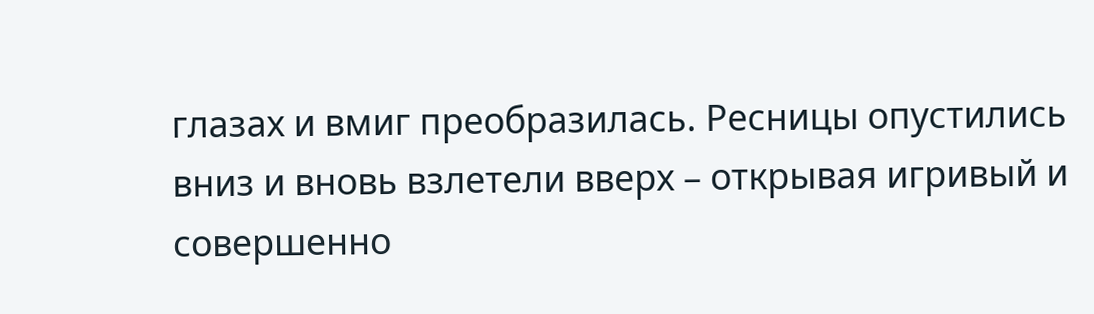глазах и вмиг преобразилась. Ресницы опустились вниз и вновь взлетели вверх – открывая игривый и совершенно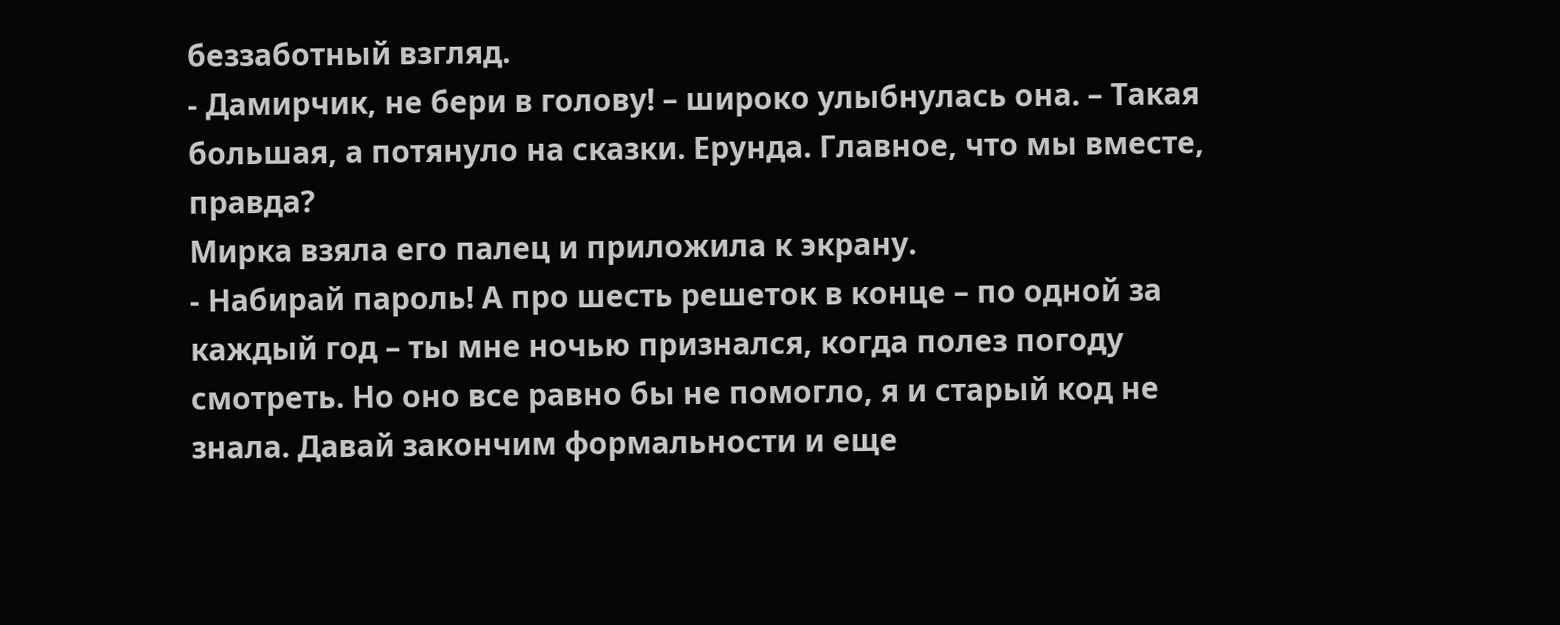беззаботный взгляд.
- Дамирчик, не бери в голову! – широко улыбнулась она. – Такая большая, а потянуло на сказки. Ерунда. Главное, что мы вместе, правда?
Мирка взяла его палец и приложила к экрану.
- Набирай пароль! А про шесть решеток в конце – по одной за каждый год – ты мне ночью признался, когда полез погоду смотреть. Но оно все равно бы не помогло, я и старый код не знала. Давай закончим формальности и еще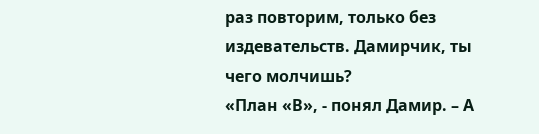раз повторим, только без издевательств. Дамирчик, ты чего молчишь?
«План «В», - понял Дамир. – А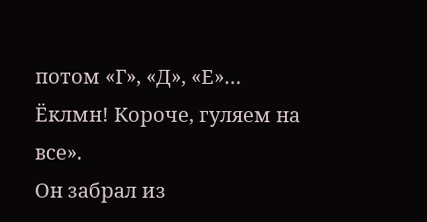потом «Г», «Д», «Е»… Ёклмн! Короче, гуляем на все».
Он забрал из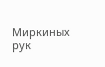Миркиных рук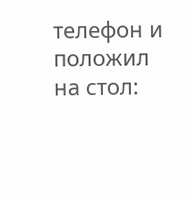телефон и положил на стол: